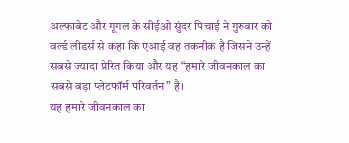अल्फाबेट और गूगल के सीईओ सुंदर पिचाई ने गुरुवार को वर्ल्ड लीडर्स से कहा कि एआई वह तकनीक है जिसने उन्हें सबसे ज्यादा प्रेरित किया और यह “हमारे जीवनकाल का सबसे बड़ा प्लेटफॉर्म परिवर्तन” है।
यह हमारे जीवनकाल का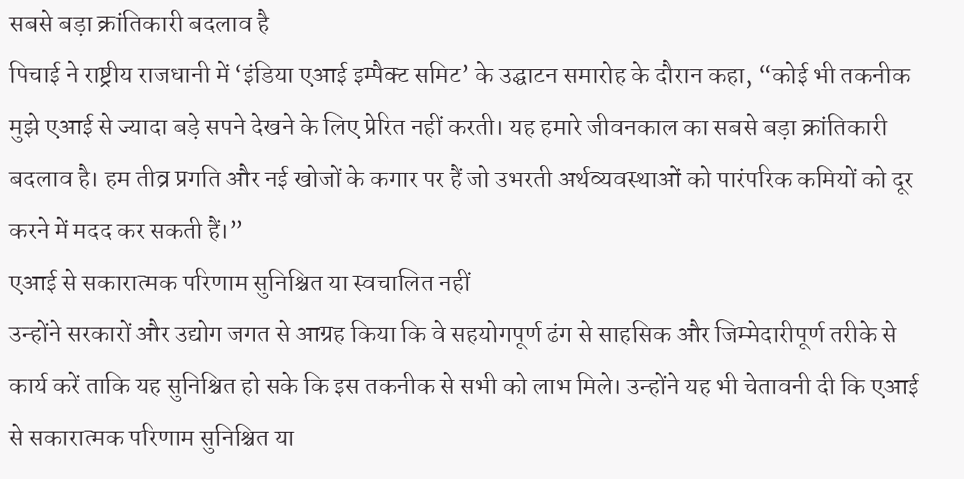सबसे बड़ा क्रांतिकारी बदलाव है
पिचाई ने राष्ट्रीय राजधानी में ‘इंडिया एआई इम्पैक्ट समिट’ के उद्घाटन समारोह के दौरान कहा, “कोई भी तकनीक मुझे एआई से ज्यादा बड़े सपने देखने के लिए प्रेरित नहीं करती। यह हमारे जीवनकाल का सबसे बड़ा क्रांतिकारी बदलाव है। हम तीव्र प्रगति और नई खोजों के कगार पर हैं जो उभरती अर्थव्यवस्थाओं को पारंपरिक कमियों को दूर करने में मदद कर सकती हैं।”
एआई से सकारात्मक परिणाम सुनिश्चित या स्वचालित नहीं
उन्होंने सरकारों और उद्योग जगत से आग्रह किया कि वे सहयोगपूर्ण ढंग से साहसिक और जिम्मेदारीपूर्ण तरीके से कार्य करें ताकि यह सुनिश्चित हो सके कि इस तकनीक से सभी को लाभ मिले। उन्होंने यह भी चेतावनी दी कि एआई से सकारात्मक परिणाम सुनिश्चित या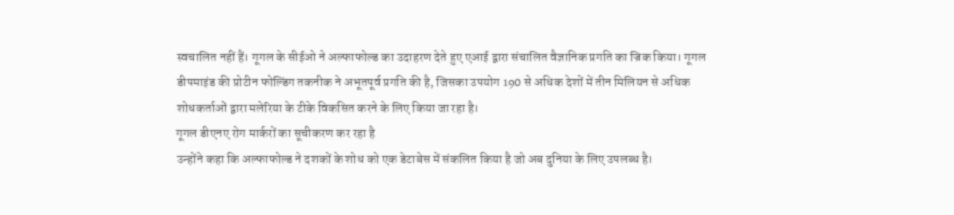स्वचालित नहीं हैं। गूगल के सीईओ ने अल्फाफोल्ड का उदाहरण देते हुए एआई द्वारा संचालित वैज्ञानिक प्रगति का ज्रिक किया। गूगल डीपमाइंड की प्रोटीन फोल्डिंग तकनीक ने अभूतपूर्व प्रगति की है, जिसका उपयोग 190 से अधिक देशों में तीन मिलियन से अधिक शोधकर्ताओं द्वारा मलेरिया के टीके विकसित करने के लिए किया जा रहा है।
गूगल डीएनए रोग मार्करों का सूचीकरण कर रहा है
उन्होंने कहा कि अल्फाफोल्ड ने दशकों के शोध को एक डेटाबेस में संकलित किया है जो अब दुनिया के लिए उपलब्ध है।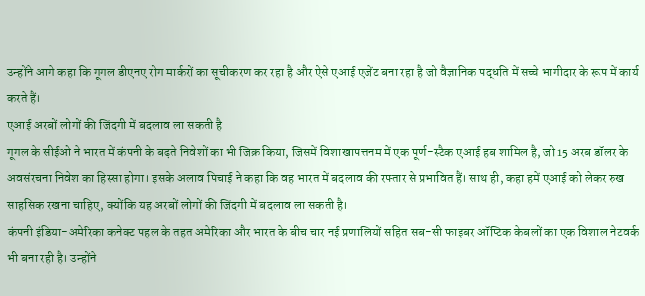उन्होंने आगे कहा कि गूगल डीएनए रोग मार्करों का सूचीकरण कर रहा है और ऐसे एआई एजेंट बना रहा है जो वैज्ञानिक पद्धति में सच्चे भागीदार के रूप में कार्य करते हैं।
एआई अरबों लोगों की जिंदगी में बदलाव ला सकती है
गूगल के सीईओ ने भारत में कंपनी के बढ़ते निवेशों का भी जिक्र किया, जिसमें विशाखापत्तनम में एक पूर्ण-स्टैक एआई हब शामिल है, जो 15 अरब डॉलर के अवसंरचना निवेश का हिस्सा होगा। इसके अलाव पिचाई ने कहा कि वह भारत में बदलाव की रफ्तार से प्रभावित हैं। साथ ही, कहा हमें एआई को लेकर रुख साहसिक रखना चाहिए, क्योंकि यह अरबों लोगों की जिंदगी में बदलाव ला सकती है।
कंपनी इंडिया-अमेरिका कनेक्ट पहल के तहत अमेरिका और भारत के बीच चार नई प्रणालियों सहित सब-सी फाइबर ऑप्टिक केबलों का एक विशाल नेटवर्क भी बना रही है। उन्होंने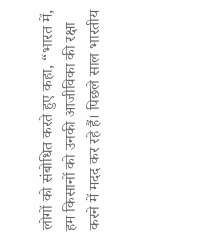लोगों को संबोधित करते हुए कहा, “भारत में, हम किसानों को उनकी आजीविका की रक्षा करने में मदद कर रहे हैं। पिछले साल भारतीय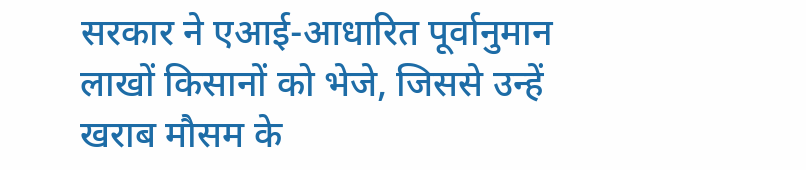सरकार ने एआई-आधारित पूर्वानुमान लाखों किसानों को भेजे, जिससे उन्हें खराब मौसम के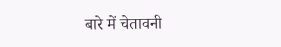बारे में चेतावनी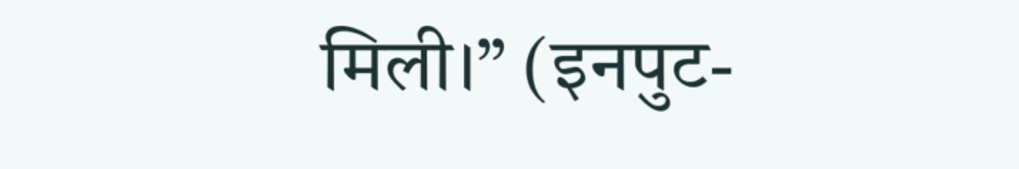मिली।” (इनपुट-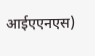आईएएनएस)